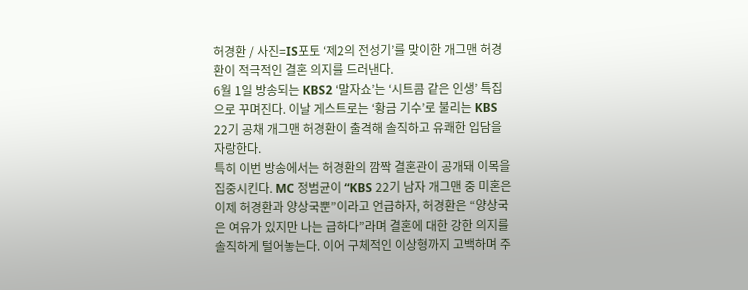허경환 / 사진=IS포토 ‘제2의 전성기’를 맞이한 개그맨 허경환이 적극적인 결혼 의지를 드러낸다.
6월 1일 방송되는 KBS2 ‘말자쇼’는 ‘시트콤 같은 인생’ 특집으로 꾸며진다. 이날 게스트로는 ‘황금 기수’로 불리는 KBS 22기 공채 개그맨 허경환이 출격해 솔직하고 유쾌한 입담을 자랑한다.
특히 이번 방송에서는 허경환의 깜짝 결혼관이 공개돼 이목을 집중시킨다. MC 정범균이 “KBS 22기 남자 개그맨 중 미혼은 이제 허경환과 양상국뿐”이라고 언급하자, 허경환은 “양상국은 여유가 있지만 나는 급하다”라며 결혼에 대한 강한 의지를 솔직하게 털어놓는다. 이어 구체적인 이상형까지 고백하며 주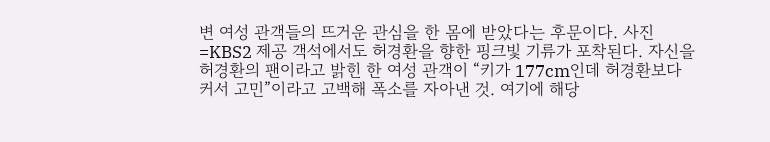변 여성 관객들의 뜨거운 관심을 한 몸에 받았다는 후문이다. 사진=KBS2 제공 객석에서도 허경환을 향한 핑크빛 기류가 포착된다. 자신을 허경환의 팬이라고 밝힌 한 여성 관객이 “키가 177cm인데 허경환보다 커서 고민”이라고 고백해 폭소를 자아낸 것. 여기에 해당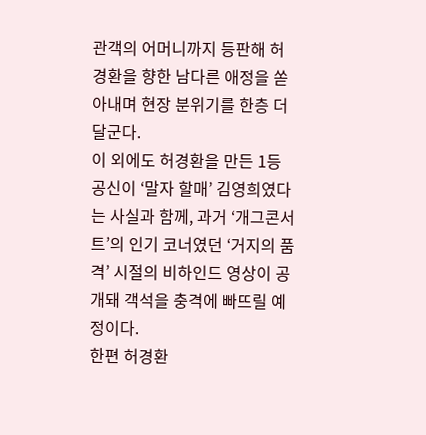관객의 어머니까지 등판해 허경환을 향한 남다른 애정을 쏟아내며 현장 분위기를 한층 더 달군다.
이 외에도 허경환을 만든 1등 공신이 ‘말자 할매’ 김영희였다는 사실과 함께, 과거 ‘개그콘서트’의 인기 코너였던 ‘거지의 품격’ 시절의 비하인드 영상이 공개돼 객석을 충격에 빠뜨릴 예정이다.
한편 허경환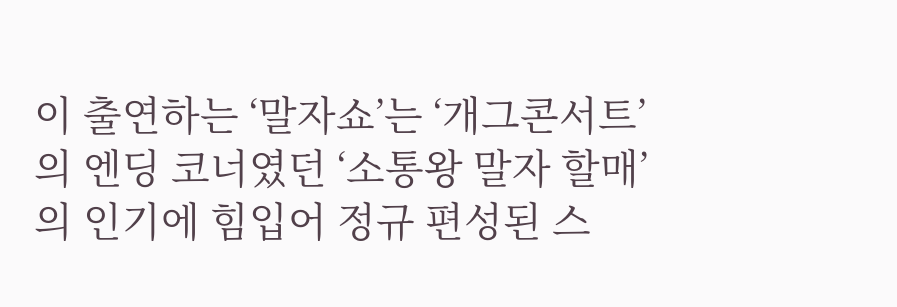이 출연하는 ‘말자쇼’는 ‘개그콘서트’의 엔딩 코너였던 ‘소통왕 말자 할매’의 인기에 힘입어 정규 편성된 스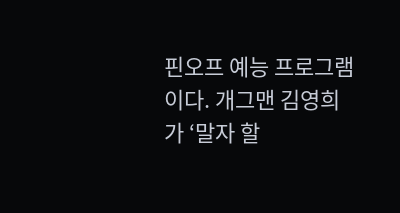핀오프 예능 프로그램이다. 개그맨 김영희가 ‘말자 할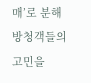매’로 분해 방청객들의 고민을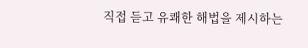직접 듣고 유쾌한 해법을 제시하는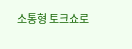소통형 토크쇼로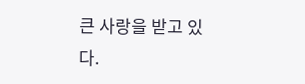큰 사랑을 받고 있다.